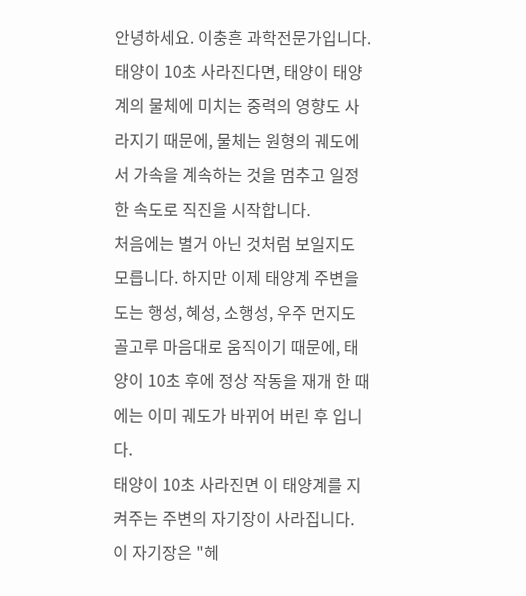안녕하세요. 이충흔 과학전문가입니다.
태양이 10초 사라진다면, 태양이 태양계의 물체에 미치는 중력의 영향도 사라지기 때문에, 물체는 원형의 궤도에서 가속을 계속하는 것을 멈추고 일정한 속도로 직진을 시작합니다.
처음에는 별거 아닌 것처럼 보일지도 모릅니다. 하지만 이제 태양계 주변을 도는 행성, 혜성, 소행성, 우주 먼지도 골고루 마음대로 움직이기 때문에, 태양이 10초 후에 정상 작동을 재개 한 때에는 이미 궤도가 바뀌어 버린 후 입니다.
태양이 10초 사라진면 이 태양계를 지켜주는 주변의 자기장이 사라집니다. 이 자기장은 "헤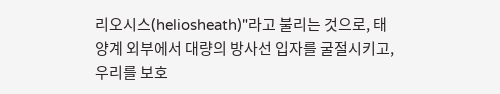리오시스(heliosheath)"라고 불리는 것으로, 태양계 외부에서 대량의 방사선 입자를 굴절시키고, 우리를 보호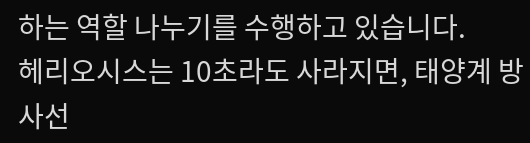하는 역할 나누기를 수행하고 있습니다.
헤리오시스는 10초라도 사라지면, 태양계 방사선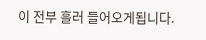이 전부 흘러 들어오게됩니다.